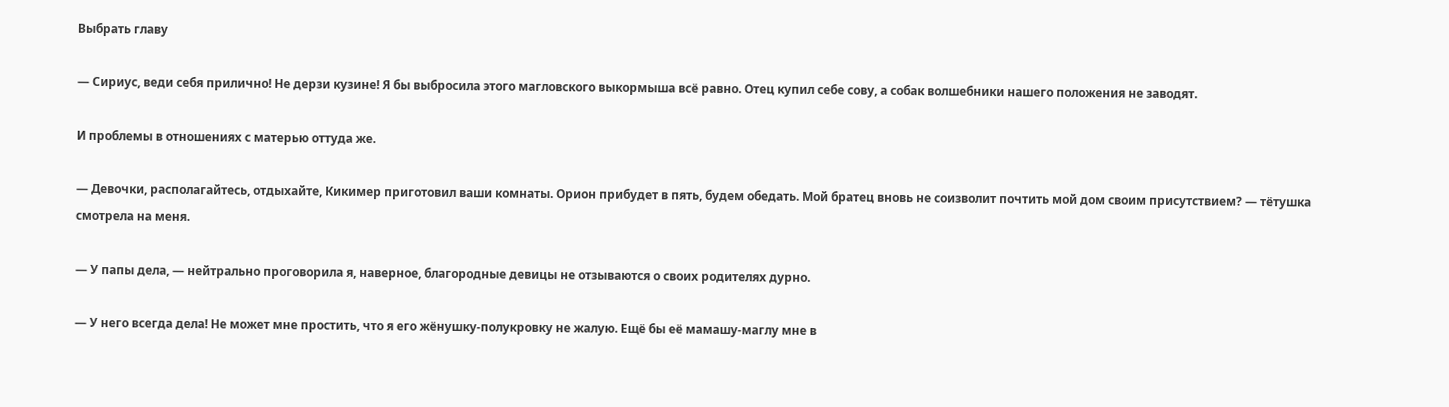Выбрать главу

— Сириус, веди себя прилично! Не дерзи кузине! Я бы выбросила этого магловского выкормыша всё равно. Отец купил себе сову, а собак волшебники нашего положения не заводят.

И проблемы в отношениях с матерью оттуда же.

— Девочки, располагайтесь, отдыхайте, Кикимер приготовил ваши комнаты. Орион прибудет в пять, будем обедать. Мой братец вновь не соизволит почтить мой дом своим присутствием? — тётушка смотрела на меня.

— У папы дела, — нейтрально проговорила я, наверное, благородные девицы не отзываются о своих родителях дурно.

— У него всегда дела! Не может мне простить, что я его жёнушку-полукровку не жалую. Ещё бы её мамашу-маглу мне в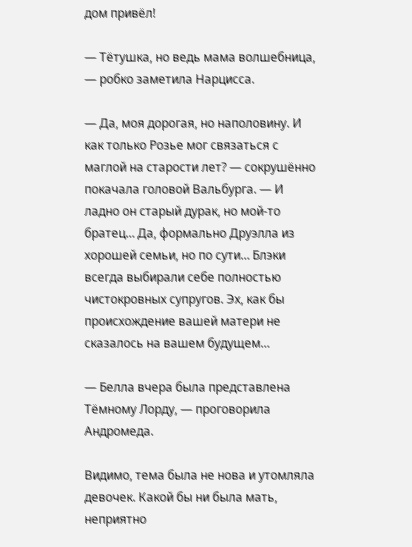дом привёл!

— Тётушка, но ведь мама волшебница, — робко заметила Нарцисса.

— Да, моя дорогая, но наполовину. И как только Розье мог связаться с маглой на старости лет? — сокрушённо покачала головой Вальбурга. — И ладно он старый дурак, но мой-то братец… Да, формально Друэлла из хорошей семьи, но по сути… Блэки всегда выбирали себе полностью чистокровных супругов. Эх, как бы происхождение вашей матери не сказалось на вашем будущем…

— Белла вчера была представлена Тёмному Лорду, — проговорила Андромеда.

Видимо, тема была не нова и утомляла девочек. Какой бы ни была мать, неприятно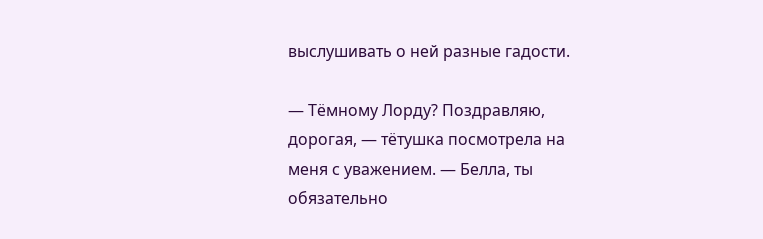выслушивать о ней разные гадости.

— Тёмному Лорду? Поздравляю, дорогая, — тётушка посмотрела на меня с уважением. — Белла, ты обязательно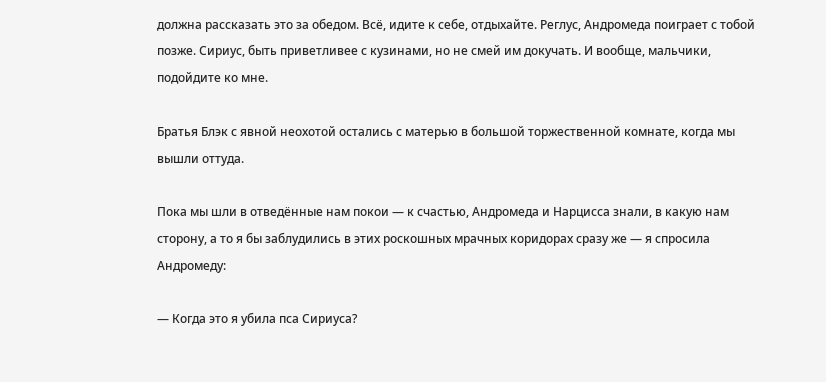должна рассказать это за обедом. Всё, идите к себе, отдыхайте. Реглус, Андромеда поиграет с тобой позже. Сириус, быть приветливее с кузинами, но не смей им докучать. И вообще, мальчики, подойдите ко мне.

Братья Блэк с явной неохотой остались с матерью в большой торжественной комнате, когда мы вышли оттуда.

Пока мы шли в отведённые нам покои — к счастью, Андромеда и Нарцисса знали, в какую нам сторону, а то я бы заблудились в этих роскошных мрачных коридорах сразу же — я спросила Андромеду:

— Когда это я убила пса Сириуса?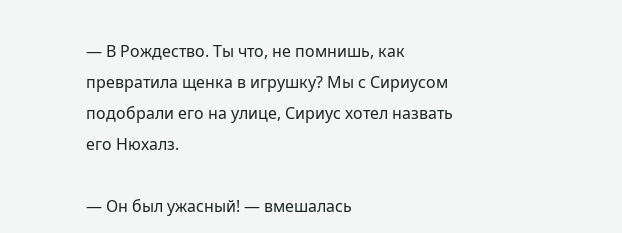— В Рождество. Ты что, не помнишь, как превратила щенка в игрушку? Мы с Сириусом подобрали его на улице, Сириус хотел назвать его Нюхалз.

— Он был ужасный! — вмешалась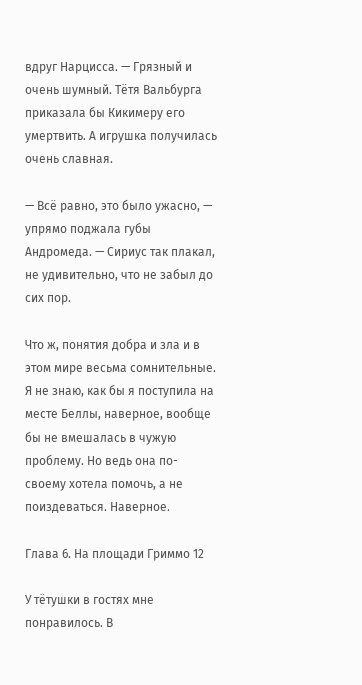вдруг Нарцисса. — Грязный и очень шумный. Тётя Вальбурга приказала бы Кикимеру его умертвить. А игрушка получилась очень славная.

— Всё равно, это было ужасно, — упрямо поджала губы Андромеда. — Сириус так плакал, не удивительно, что не забыл до сих пор.

Что ж, понятия добра и зла и в этом мире весьма сомнительные. Я не знаю, как бы я поступила на месте Беллы, наверное, вообще бы не вмешалась в чужую проблему. Но ведь она по-своему хотела помочь, а не поиздеваться. Наверное.

Глава 6. На площади Гриммо 12

У тётушки в гостях мне понравилось. В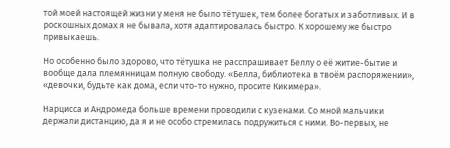той моей настоящей жизни у меня не было тётушек, тем более богатых и заботливых. И в роскошных домах я не бывала, хотя адаптировалась быстро. К хорошему же быстро привыкаешь.

Но особенно было здорово, что тётушка не расспрашивает Беллу о её житие-бытие и вообще дала племянницам полную свободу. «Белла, библиотека в твоём распоряжении», «девочки, будьте как дома, если что-то нужно, просите Кикимера».

Нарцисса и Андромеда больше времени проводили с кузенами. Со мной мальчики держали дистанцию, да я и не особо стремилась подружиться с ними. Во-первых, не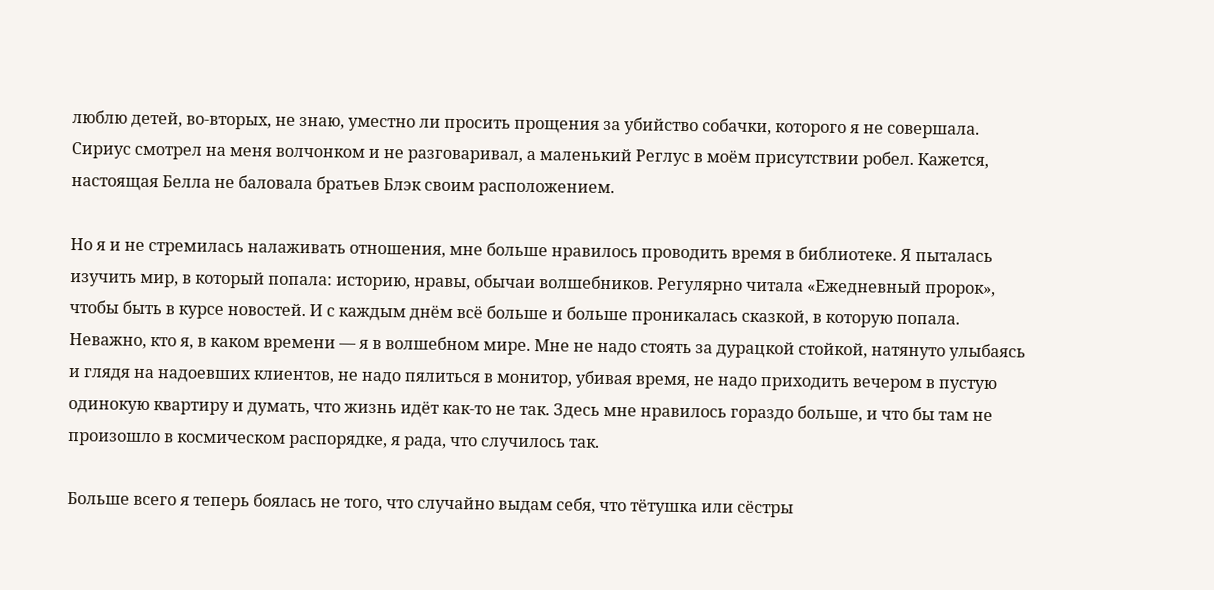люблю детей, во-вторых, не знаю, уместно ли просить прощения за убийство собачки, которого я не совершала. Сириус смотрел на меня волчонком и не разговаривал, а маленький Реглус в моём присутствии робел. Кажется, настоящая Белла не баловала братьев Блэк своим расположением.

Но я и не стремилась налаживать отношения, мне больше нравилось проводить время в библиотеке. Я пыталась изучить мир, в который попала: историю, нравы, обычаи волшебников. Регулярно читала «Ежедневный пророк», чтобы быть в курсе новостей. И с каждым днём всё больше и больше проникалась сказкой, в которую попала. Неважно, кто я, в каком времени — я в волшебном мире. Мне не надо стоять за дурацкой стойкой, натянуто улыбаясь и глядя на надоевших клиентов, не надо пялиться в монитор, убивая время, не надо приходить вечером в пустую одинокую квартиру и думать, что жизнь идёт как-то не так. Здесь мне нравилось гораздо больше, и что бы там не произошло в космическом распорядке, я рада, что случилось так.

Больше всего я теперь боялась не того, что случайно выдам себя, что тётушка или сёстры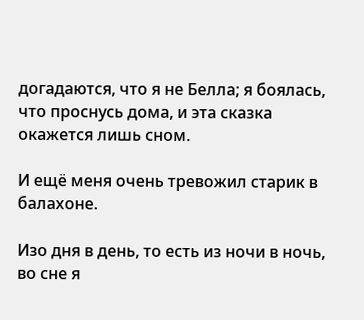догадаются, что я не Белла; я боялась, что проснусь дома, и эта сказка окажется лишь сном.

И ещё меня очень тревожил старик в балахоне.

Изо дня в день, то есть из ночи в ночь, во сне я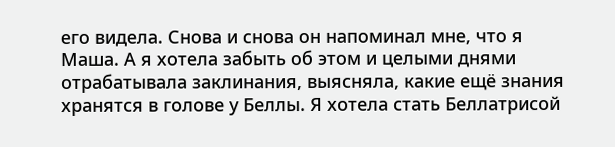его видела. Снова и снова он напоминал мне, что я Маша. А я хотела забыть об этом и целыми днями отрабатывала заклинания, выясняла, какие ещё знания хранятся в голове у Беллы. Я хотела стать Беллатрисой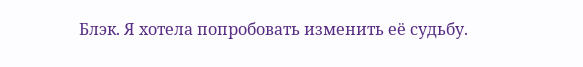Блэк. Я хотела попробовать изменить её судьбу.